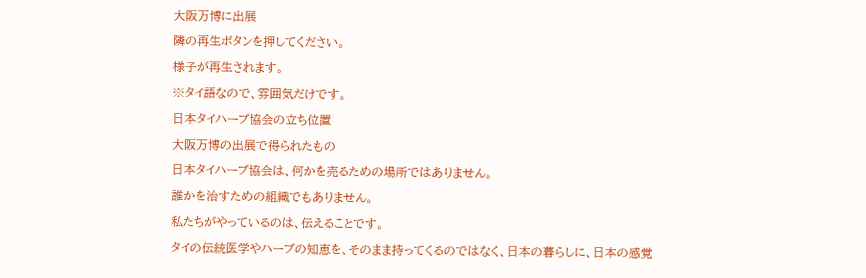大阪万博に出展
隣の再生ボタンを押してください。
様子が再生されます。
※タイ語なので、雰囲気だけです。
日本タイハーブ協会の立ち位置
大阪万博の出展で得られたもの
日本タイハーブ協会は、何かを売るための場所ではありません。
誰かを治すための組織でもありません。
私たちがやっているのは、伝えることです。
タイの伝統医学やハーブの知恵を、そのまま持ってくるのではなく、日本の暮らしに、日本の感覚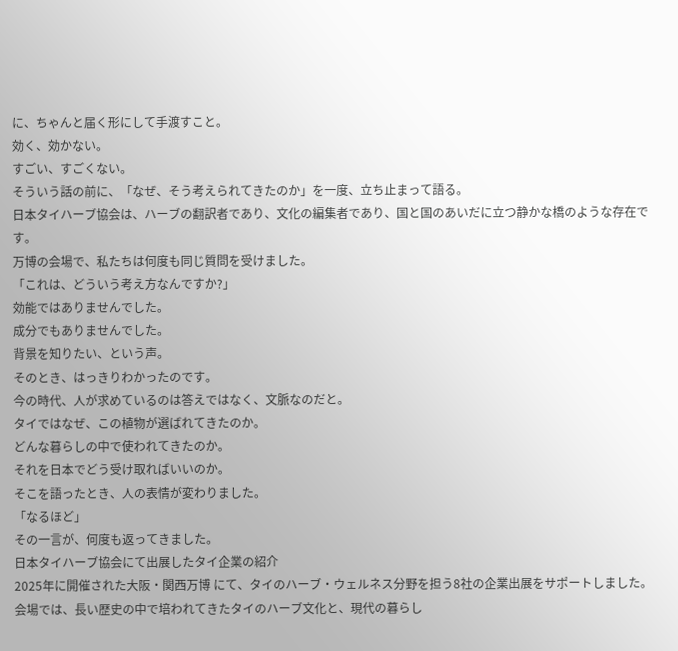に、ちゃんと届く形にして手渡すこと。
効く、効かない。
すごい、すごくない。
そういう話の前に、「なぜ、そう考えられてきたのか」を一度、立ち止まって語る。
日本タイハーブ協会は、ハーブの翻訳者であり、文化の編集者であり、国と国のあいだに立つ静かな橋のような存在です。
万博の会場で、私たちは何度も同じ質問を受けました。
「これは、どういう考え方なんですか?」
効能ではありませんでした。
成分でもありませんでした。
背景を知りたい、という声。
そのとき、はっきりわかったのです。
今の時代、人が求めているのは答えではなく、文脈なのだと。
タイではなぜ、この植物が選ばれてきたのか。
どんな暮らしの中で使われてきたのか。
それを日本でどう受け取ればいいのか。
そこを語ったとき、人の表情が変わりました。
「なるほど」
その一言が、何度も返ってきました。
日本タイハーブ協会にて出展したタイ企業の紹介
2025年に開催された大阪・関西万博 にて、タイのハーブ・ウェルネス分野を担う8社の企業出展をサポートしました。
会場では、長い歴史の中で培われてきたタイのハーブ文化と、現代の暮らし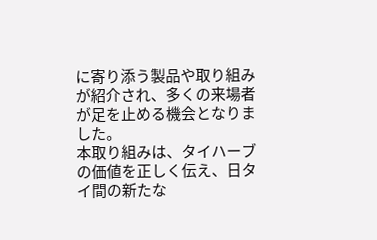に寄り添う製品や取り組みが紹介され、多くの来場者が足を止める機会となりました。
本取り組みは、タイハーブの価値を正しく伝え、日タイ間の新たな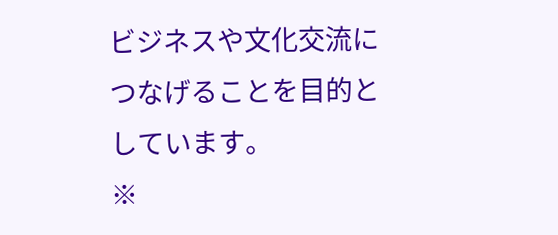ビジネスや文化交流につなげることを目的としています。
※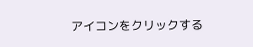アイコンをクリックする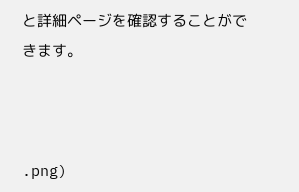と詳細ページを確認することができます。



.png)